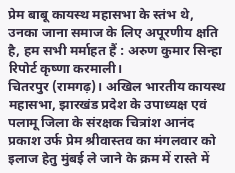प्रेम बाबू कायस्थ महासभा के स्तंभ थे, उनका जाना समाज के लिए अपूरणीय क्षति है, हम सभी मर्माहत हैं : अरुण कुमार सिन्हा
रिपोर्ट कृष्णा करमाली।
चितरपुर (रामगढ़)। अखिल भारतीय कायस्थ महासभा, झारखंड प्रदेश के उपाध्यक्ष एवं पलामू जिला के संरक्षक चित्रांश आनंद प्रकाश उर्फ प्रेम श्रीवास्तव का मंगलवार को इलाज हेतु मुंबई ले जाने के क्रम में रास्ते में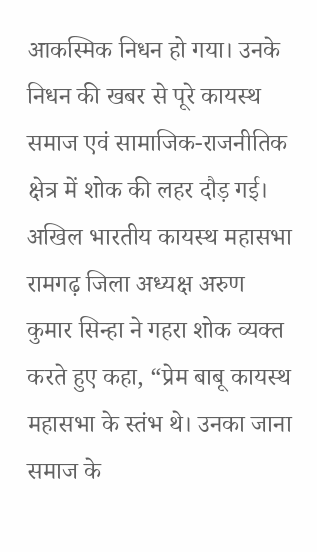आकस्मिक निधन हो गया। उनके निधन की खबर से पूरे कायस्थ समाज एवं सामाजिक-राजनीतिक क्षेत्र में शोक की लहर दौड़ गई। अखिल भारतीय कायस्थ महासभा रामगढ़ जिला अध्यक्ष अरुण कुमार सिन्हा ने गहरा शोक व्यक्त करते हुए कहा, “प्रेम बाबू कायस्थ महासभा के स्तंभ थे। उनका जाना समाज के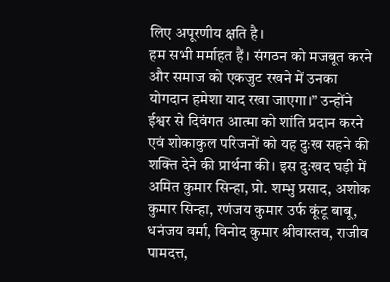लिए अपूरणीय क्षति है।
हम सभी मर्माहत हैं। संगठन को मजबूत करने और समाज को एकजुट रखने में उनका योगदान हमेशा याद रखा जाएगा।” उन्होंने ईश्वर से दिवंगत आत्मा को शांति प्रदान करने एवं शोकाकुल परिजनों को यह दुःख सहने की शक्ति देने की प्रार्थना की। इस दुःखद घड़ी में अमित कुमार सिन्हा, प्रो. शम्भु प्रसाद, अशोक कुमार सिन्हा, रणंजय कुमार उर्फ कूंटू बाबू, धनंजय वर्मा, विनोद कुमार श्रीवास्तव, राजीव पामदत्त,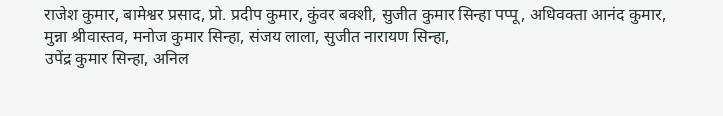राजेश कुमार, बामेश्वर प्रसाद, प्रो. प्रदीप कुमार, कुंवर बक्शी, सुजीत कुमार सिन्हा पप्पू, अधिवक्ता आनंद कुमार, मुन्ना श्रीवास्तव, मनोज कुमार सिन्हा, संजय लाला, सुजीत नारायण सिन्हा,
उपेंद्र कुमार सिन्हा, अनिल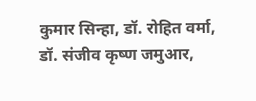कुमार सिन्हा, डॉ. रोहित वर्मा, डॉ. संजीव कृष्ण जमुआर,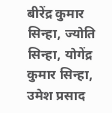बीरेंद्र कुमार सिन्हा, ज्योति सिन्हा, योगेंद्र कुमार सिन्हा, उमेश प्रसाद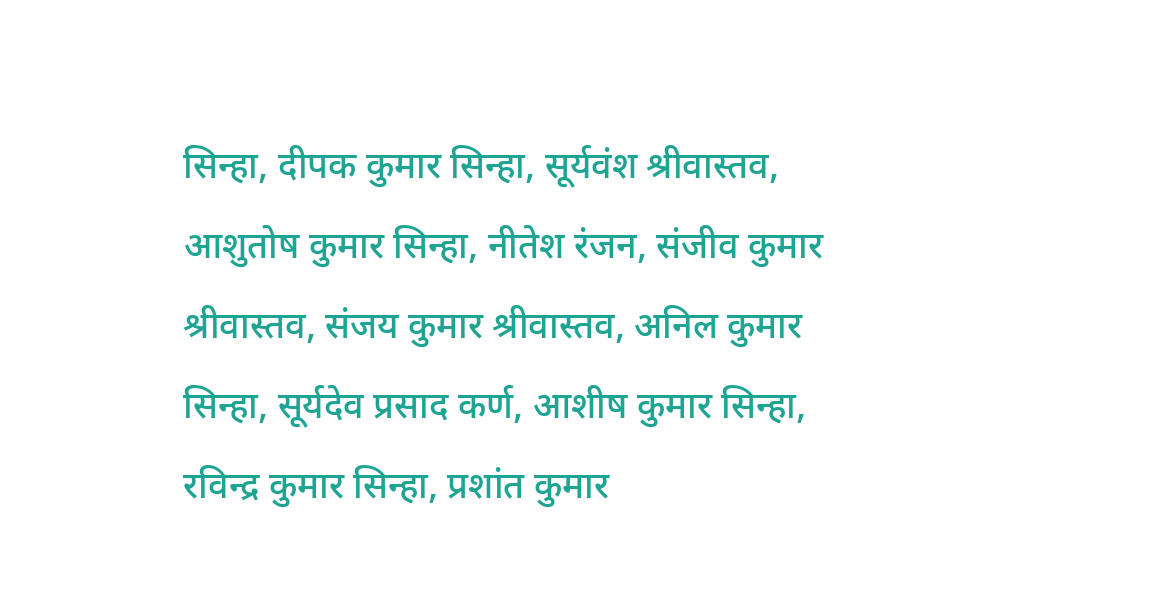सिन्हा, दीपक कुमार सिन्हा, सूर्यवंश श्रीवास्तव, आशुतोष कुमार सिन्हा, नीतेश रंजन, संजीव कुमार श्रीवास्तव, संजय कुमार श्रीवास्तव, अनिल कुमार सिन्हा, सूर्यदेव प्रसाद कर्ण, आशीष कुमार सिन्हा, रविन्द्र कुमार सिन्हा, प्रशांत कुमार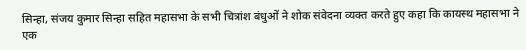सिन्हा, संजय कुमार सिन्हा सहित महासभा के सभी चित्रांश बंधुओं ने शोक संवेदना व्यक्त करते हुए कहा कि कायस्थ महासभा ने एक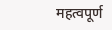महत्वपूर्ण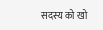सदस्य को खो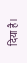दिया है।